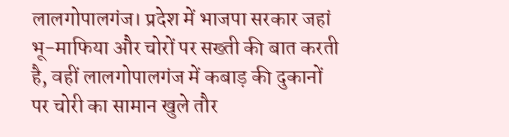लालगोपालगंज। प्रदेश में भाजपा सरकार जहां भू-माफिया और चोरों पर सख्ती की बात करती है, वहीं लालगोपालगंज में कबाड़ की दुकानों पर चोरी का सामान खुले तौर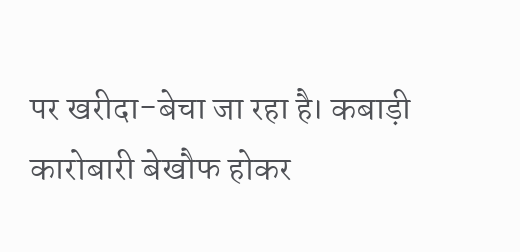पर खरीदा-बेचा जा रहा है। कबाड़ी कारोबारी बेखौफ होकर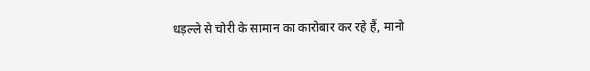धड़ल्ले से चोरी के सामान का कारोबार कर रहे हैं, मानो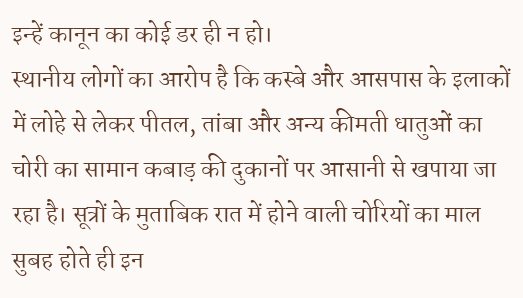इन्हें कानून का कोई डर ही न हो।
स्थानीय लोगों का आरोप है कि कस्बे और आसपास के इलाकों में लोहे से लेकर पीतल, तांबा और अन्य कीमती धातुओं का चोरी का सामान कबाड़ की दुकानों पर आसानी से खपाया जा रहा है। सूत्रों के मुताबिक रात में होने वाली चोरियों का माल सुबह होते ही इन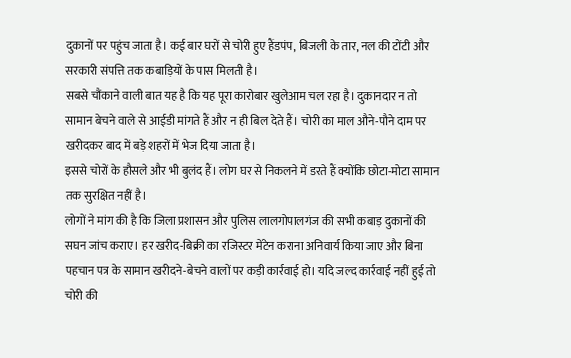दुकानों पर पहुंच जाता है। कई बार घरों से चोरी हुए हैंडपंप, बिजली के तार, नल की टोंटी और सरकारी संपत्ति तक कबाड़ियों के पास मिलती है।
सबसे चौंकाने वाली बात यह है कि यह पूरा कारोबार खुलेआम चल रहा है। दुकानदार न तो सामान बेचने वाले से आईडी मांगते हैं और न ही बिल देते हैं। चोरी का माल औने-पौने दाम पर खरीदकर बाद में बड़े शहरों में भेज दिया जाता है।
इससे चोरों के हौसले और भी बुलंद हैं। लोग घर से निकलने में डरते हैं क्योंकि छोटा-मोटा सामान तक सुरक्षित नहीं है।
लोगों ने मांग की है कि जिला प्रशासन और पुलिस लालगोपालगंज की सभी कबाड़ दुकानों की सघन जांच कराए। हर खरीद-बिक्री का रजिस्टर मेंटेन कराना अनिवार्य किया जाए और बिना पहचान पत्र के सामान खरीदने-बेचने वालों पर कड़ी कार्रवाई हो। यदि जल्द कार्रवाई नहीं हुई तो चोरी की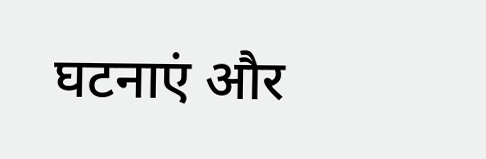घटनाएं और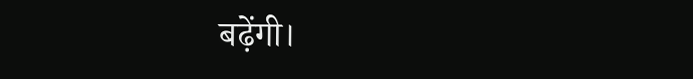बढ़ेंगी।